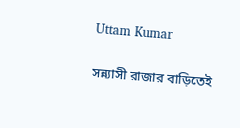Uttam Kumar

সন্ন্যাসী রাজার বাড়িতেই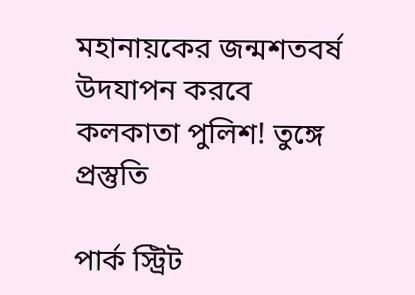মহানায়কের জন্মশতবর্ষ উদযাপন করবে কলকাতা পুলিশ! তুঙ্গে প্রস্তুতি

পার্ক স্ট্রিট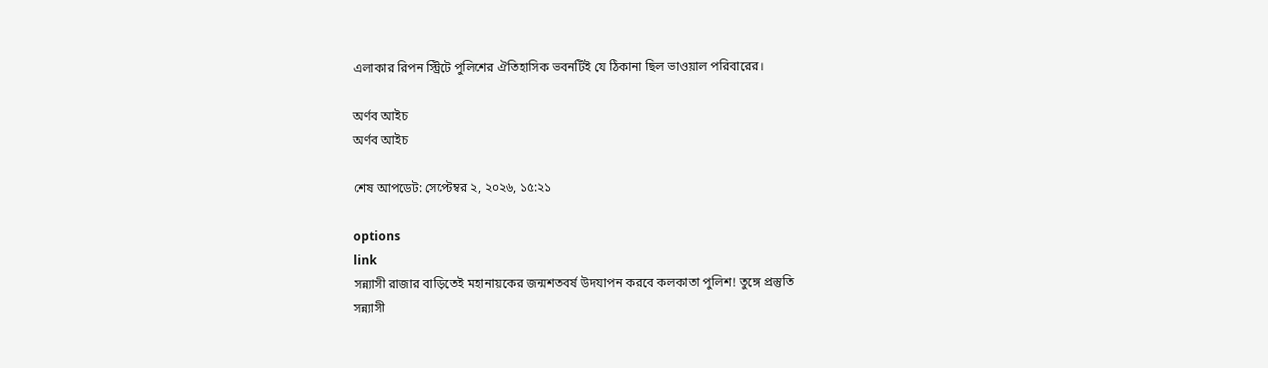এলাকার রিপন স্ট্রিটে পুলিশের ঐতিহাসিক ভবনটিই যে ঠিকানা ছিল ভাওয়াল পরিবারের।

অর্ণব আইচ
অর্ণব আইচ

শেষ আপডেট: সেপ্টেম্বর ২, ২০২৬, ১৫:২১

options
link
সন্ন্যাসী রাজার বাড়িতেই মহানায়কের জন্মশতবর্ষ উদযাপন করবে কলকাতা পুলিশ! তুঙ্গে প্রস্তুতি
সন্ন্যাসী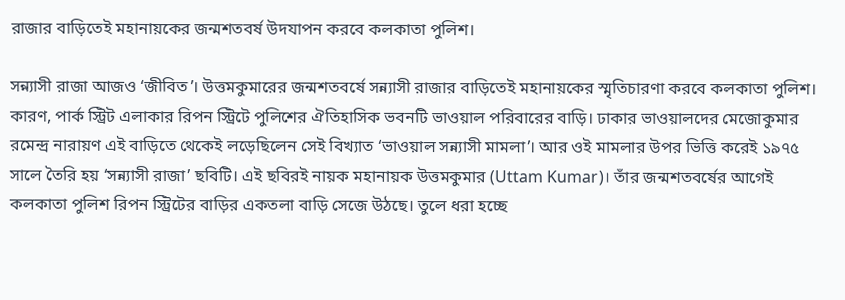রাজার বাড়িতেই মহানায়কের জন্মশতবর্ষ উদযাপন করবে কলকাতা পুলিশ।

সন্ন‌্যাসী রাজা আজও ‘জীবিত’। উত্তমকুমারের জন্মশতবর্ষে সন্ন‌্যাসী রাজার বাড়িতেই মহানায়কের স্মৃতিচারণা করবে কলকাতা পুলিশ। কারণ, পার্ক স্ট্রিট এলাকার রিপন স্ট্রিটে পুলিশের ঐতিহাসিক ভবনটি ভাওয়াল পরিবারের বাড়ি। ঢাকার ভাওয়ালদের মেজোকুমার রমেন্দ্র নারায়ণ এই বাড়িতে থেকেই লড়েছিলেন সেই বিখ‌্যাত ‘ভাওয়াল সন্ন‌্যাসী মামলা’। আর ওই মামলার উপর ভিত্তি করেই ১৯৭৫ সালে তৈরি হয় ‘সন্ন‌্যাসী রাজা’ ছবিটি। এই ছবিরই নায়ক মহানায়ক উত্তমকুমার (Uttam Kumar)। তাঁর জন্মশতবর্ষের আগেই কলকাতা পুলিশ রিপন স্ট্রিটের বাড়ির একতলা বাড়ি সেজে উঠছে। তুলে ধরা হচ্ছে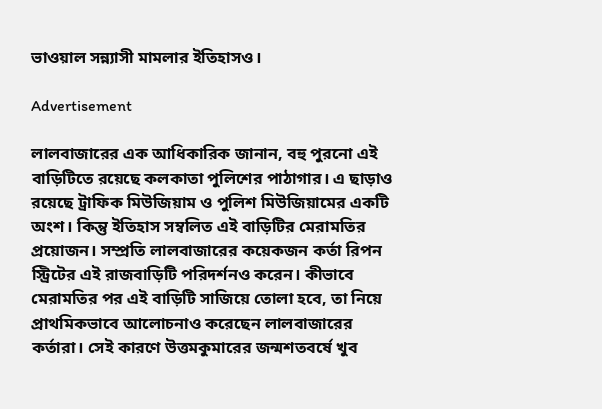ভাওয়াল সন্ন‌্যাসী মামলার ইতিহাসও।

Advertisement

লালবাজারের এক আধিকারিক জানান, বহু পুরনো এই বাড়িটিতে রয়েছে কলকাতা পুলিশের পাঠাগার। এ ছাড়াও রয়েছে ট্রাফিক মিউজিয়াম ও পুলিশ মিউজিয়ামের একটি অংশ। কিন্তু ইতিহাস সম্বলিত এই বাড়িটির মেরামতির প্রয়োজন। সম্প্রতি লালবাজারের কয়েকজন কর্তা রিপন স্ট্রিটের এই রাজবাড়িটি পরিদর্শনও করেন। কীভাবে মেরামতির পর এই বাড়িটি সাজিয়ে তোলা হবে, তা নিয়ে প্রাথমিকভাবে আলোচনাও করেছেন লালবাজারের কর্তারা। সেই কারণে উত্তমকুমারের জন্মশতবর্ষে খুব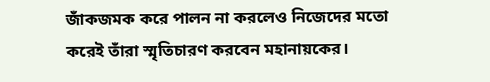জাঁকজমক করে পালন না করলেও নিজেদের মতো করেই তাঁরা স্মৃতিচারণ করবেন মহানায়কের।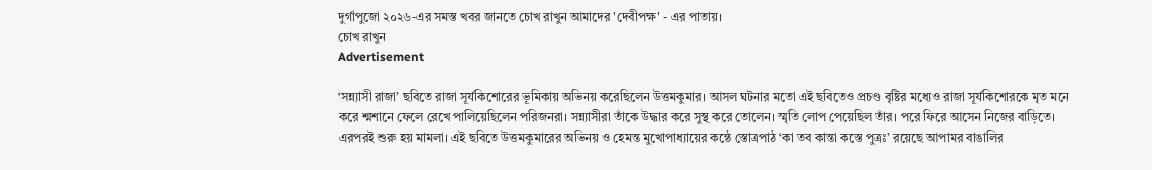দুর্গাপুজো ২০২৬-এর সমস্ত খবর জানতে চোখ রাখুন আমাদের 'দেবীপক্ষ' - এর পাতায়।
চোখ রাখুন
Advertisement

‘সন্ন‌্যাসী রাজা’ ছবিতে রাজা সূর্যকিশোরের ভূমিকায় অভিনয় করেছিলেন উত্তমকুমার। আসল ঘটনার মতো এই ছবিতেও প্রচণ্ড বৃষ্টির মধ্যেও রাজা সূর্যকিশোরকে মৃত মনে করে শ্মশানে ফেলে রেখে পালিয়েছিলেন পরিজনরা। সন্ন‌্যাসীরা তাঁকে উদ্ধার করে সুস্থ করে তোলেন। স্মৃতি লোপ পেয়েছিল তাঁর। পরে ফিরে আসেন নিজের বাড়িতে। এরপরই শুরু হয় মামলা। এই ছবিতে উত্তমকুমারের অভিনয় ও হেমন্ত মুখোপাধ‌্যায়ের কন্ঠে স্তোত্রপাঠ ‘কা তব কান্তা কস্তে পুত্রঃ’ রয়েছে আপামর বাঙালির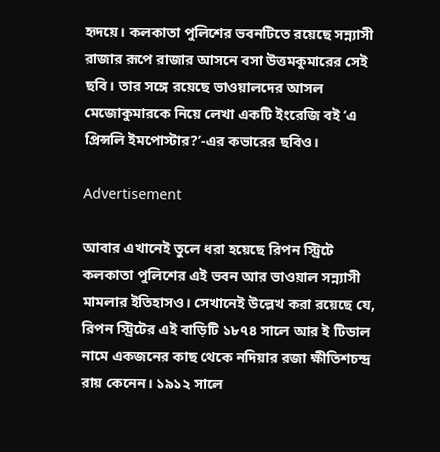হৃদয়ে। কলকাতা পুলিশের ভবনটিতে রয়েছে সন্ন‌্যাসী রাজার রূপে রাজার আসনে বসা উত্তমকুমারের সেই ছবি। তার সঙ্গে রয়েছে ভাওয়ালদের আসল মেজোকুমারকে নিয়ে লেখা একটি ইংরেজি বই ‘এ প্রিন্সলি ইমপোস্টার?’-এর কভারের ছবিও।

Advertisement

আবার এখানেই তুলে ধরা হয়েছে রিপন স্ট্রিটে কলকাতা পুলিশের এই ভবন আর ভাওয়াল সন্ন‌্যাসী মামলার ইতিহাসও। সেখানেই উল্লেখ করা রয়েছে যে, রিপন স্ট্রিটের এই বাড়িটি ১৮৭৪ সালে আর ই টিডাল নামে একজনের কাছ থেকে নদিয়ার রজা ক্ষীতিশচন্দ্র রায় কেনেন। ১৯১২ সালে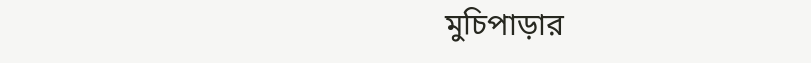মুচিপাড়ার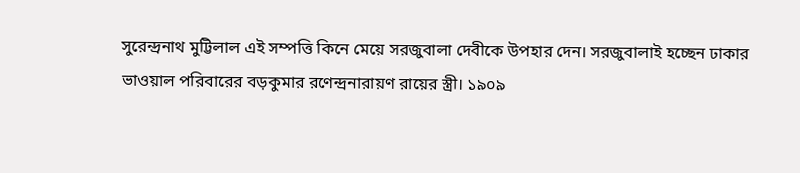সুরেন্দ্রনাথ মুট্টিলাল এই সম্পত্তি কিনে মেয়ে সরজুবালা দেবীকে উপহার দেন। সরজুবালাই হচ্ছেন ঢাকার ভাওয়াল পরিবারের বড়কুমার রণেন্দ্রনারায়ণ রায়ের স্ত্রী। ১৯০৯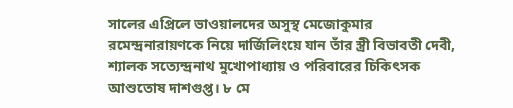সালের এপ্রিলে ভাওয়ালদের অসুস্থ মেজোকুমার রমেন্দ্রনারায়ণকে নিয়ে দার্জিলিংয়ে যান তাঁর স্ত্রী বিভাবতী দেবী, শ‌্যালক সত্যেন্দ্রনাথ মুখোপাধ‌্যায় ও পরিবারের চিকিৎসক আশুতোষ দাশগুপ্ত। ৮ মে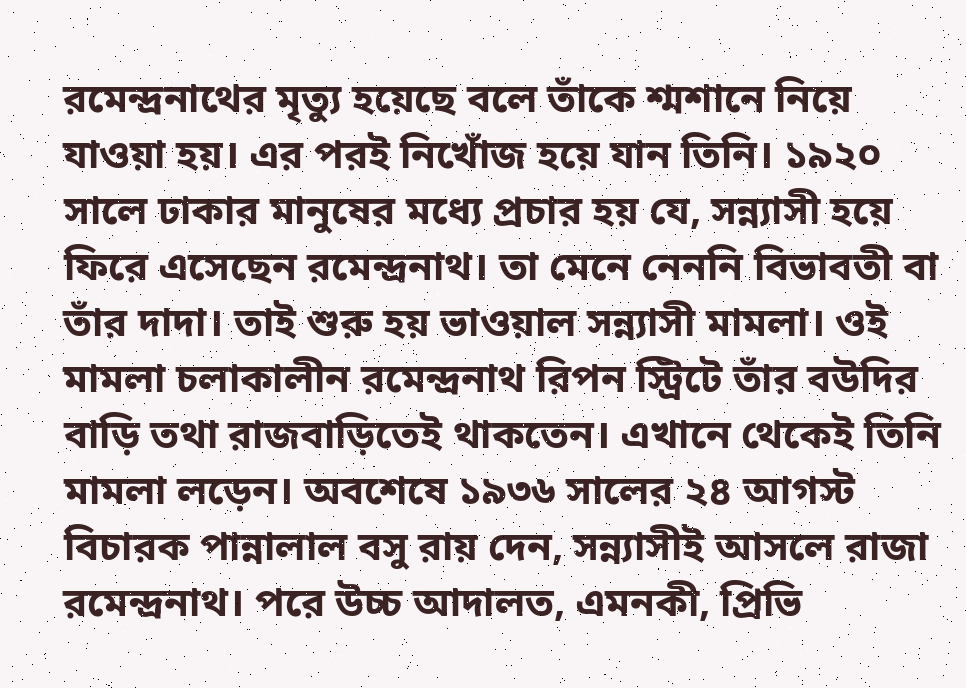রমেন্দ্রনাথের মৃত্যু হয়েছে বলে তাঁকে শ্মশানে নিয়ে যাওয়া হয়। এর পরই নিখোঁজ হয়ে যান তিনি। ১৯২০ সালে ঢাকার মানুষের মধ্যে প্রচার হয় যে, সন্ন‌্যাসী হয়ে ফিরে এসেছেন রমেন্দ্রনাথ। তা মেনে নেননি বিভাবতী বা তাঁর দাদা। তাই শুরু হয় ভাওয়াল সন্ন‌্যাসী মামলা। ওই মামলা চলাকালীন রমেন্দ্রনাথ রিপন স্ট্রিটে তাঁর বউদির বাড়ি তথা রাজবাড়িতেই থাকতেন। এখানে থেকেই তিনি মামলা লড়েন। অবশেষে ১৯৩৬ সালের ২৪ আগস্ট বিচারক পান্নালাল বসু রায় দেন, সন্ন‌্যাসীই আসলে রাজা রমেন্দ্রনাথ। পরে উচ্চ আদালত, এমনকী, প্রিভি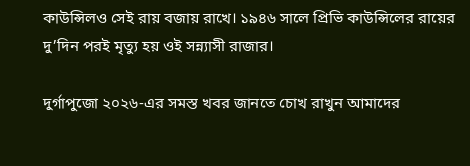কাউন্সিলও সেই রায় বজায় রাখে। ১৯৪৬ সালে প্রিভি কাউন্সিলের রায়ের দু’দিন পরই মৃত্যু হয় ওই সন্ন‌্যাসী রাজার।

দুর্গাপুজো ২০২৬-এর সমস্ত খবর জানতে চোখ রাখুন আমাদের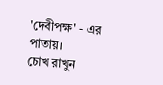'দেবীপক্ষ' - এর পাতায়।
চোখ রাখুন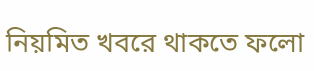নিয়মিত খবরে থাকতে ফলো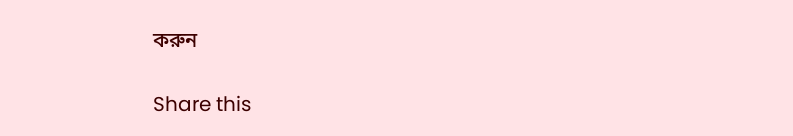করুন

Share this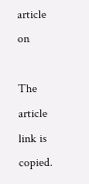article on

The article link is copied.